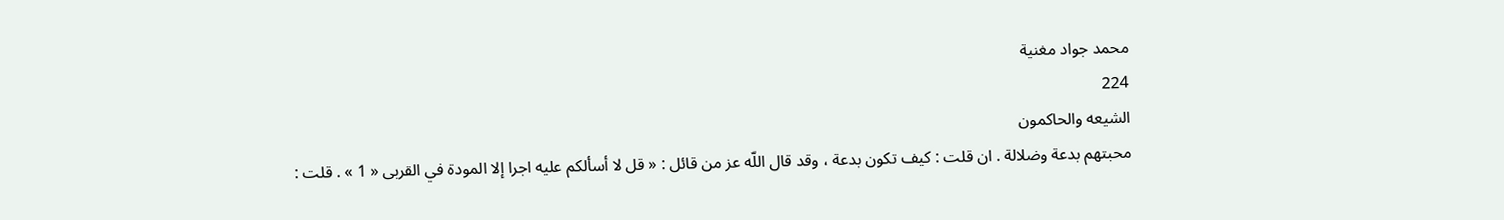محمد جواد مغنية
224
الشيعه والحاكمون
محبتهم بدعة وضلالة . ان قلت : كيف تكون بدعة ، وقد قال اللّه عز من قائل : « قل لا أسألكم عليه اجرا إلا المودة في القربى « 1 » . قلت :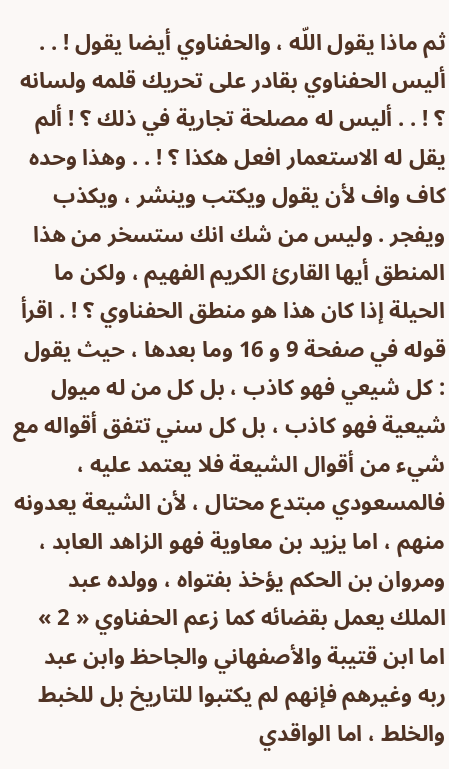ثم ماذا يقول اللّه ، والحفناوي أيضا يقول ! . . أليس الحفناوي بقادر على تحريك قلمه ولسانه ؟ ! . . أليس له مصلحة تجارية في ذلك ؟ ! ألم يقل له الاستعمار افعل هكذا ؟ ! . . وهذا وحده كاف واف لأن يقول ويكتب وينشر ، ويكذب ويفجر . وليس من شك انك ستسخر من هذا المنطق أيها القارئ الكريم الفهيم ، ولكن ما الحيلة إذا كان هذا هو منطق الحفناوي ؟ ! . اقرأ قوله في صفحة 9 و 16 وما بعدها ، حيث يقول : كل شيعي فهو كاذب ، بل كل من له ميول شيعية فهو كاذب ، بل كل سني تتفق أقواله مع شيء من أقوال الشيعة فلا يعتمد عليه ، فالمسعودي مبتدع محتال ، لأن الشيعة يعدونه منهم ، اما يزيد بن معاوية فهو الزاهد العابد ، ومروان بن الحكم يؤخذ بفتواه ، وولده عبد الملك يعمل بقضائه كما زعم الحفناوي « 2 » اما ابن قتيبة والأصفهاني والجاحظ وابن عبد ربه وغيرهم فإنهم لم يكتبوا للتاريخ بل للخبط والخلط ، اما الواقدي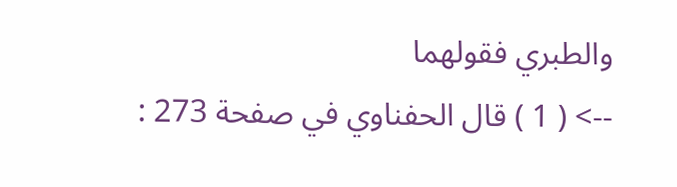والطبري فقولهما
--> ( 1 ) قال الحفناوي في صفحة 273 :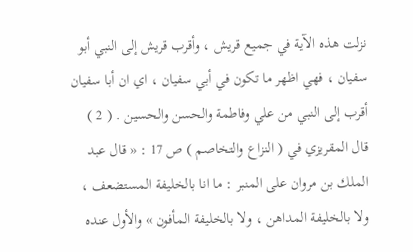نزلت هذه الآية في جميع قريش ، وأقرب قريش إلى النبي أبو سفيان ، فهي اظهر ما تكون في أبي سفيان ، اي ان أبا سفيان أقرب إلى النبي من علي وفاطمة والحسن والحسين . ( 2 ) قال المقريزي في ( النزاع والتخاصم ) ص 17 : « قال عبد الملك بن مروان على المنبر : ما انا بالخليفة المستضعف ، ولا بالخليفة المداهن ، ولا بالخليفة المأفون » والأول عنده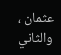عثمان ، والثاني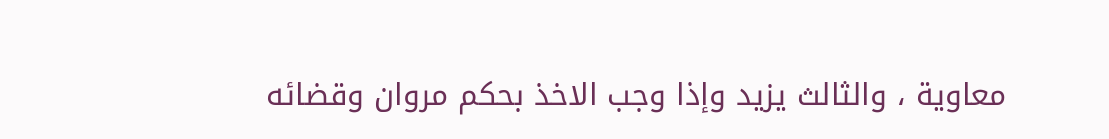معاوية ، والثالث يزيد وإذا وجب الاخذ بحكم مروان وقضائه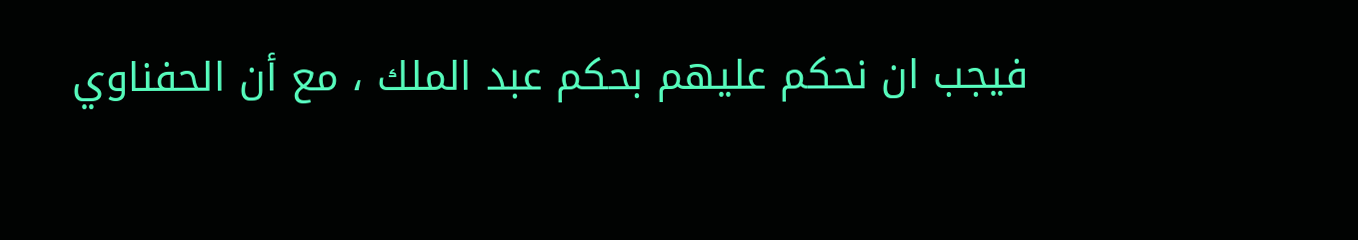فيجب ان نحكم عليهم بحكم عبد الملك ، مع أن الحفناوي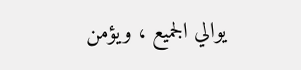يوالي الجميع ، ويؤمن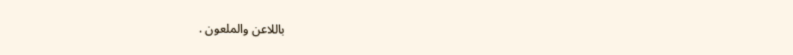باللاعن والملعون .